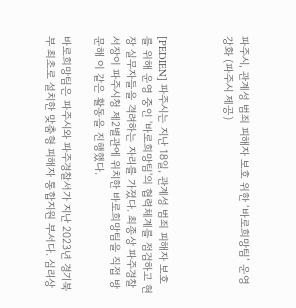파주시, 관계성 범죄 피해자 보호 위한 ‘바로희망팀’ 운영 강화 (파주시 제공)



[PEDIEN] 파주시는 지난 18일, 관계성 범죄 피해자 보호를 위해 운영 중인 '바로희망팀'의 협력체계를 점검하고 현장 실무자들을 격려하는 자리를 가졌다. 최종상 파주경찰서장이 파주시청 제2별관에 위치한 바로희망팀을 직접 방문해 이 같은 활동을 진행했다.

바로희망팀은 파주시와 파주경찰서가 지난 2023년 경기북부 최초로 설치한 맞춤형 피해자 통합지원 부서다. 심리상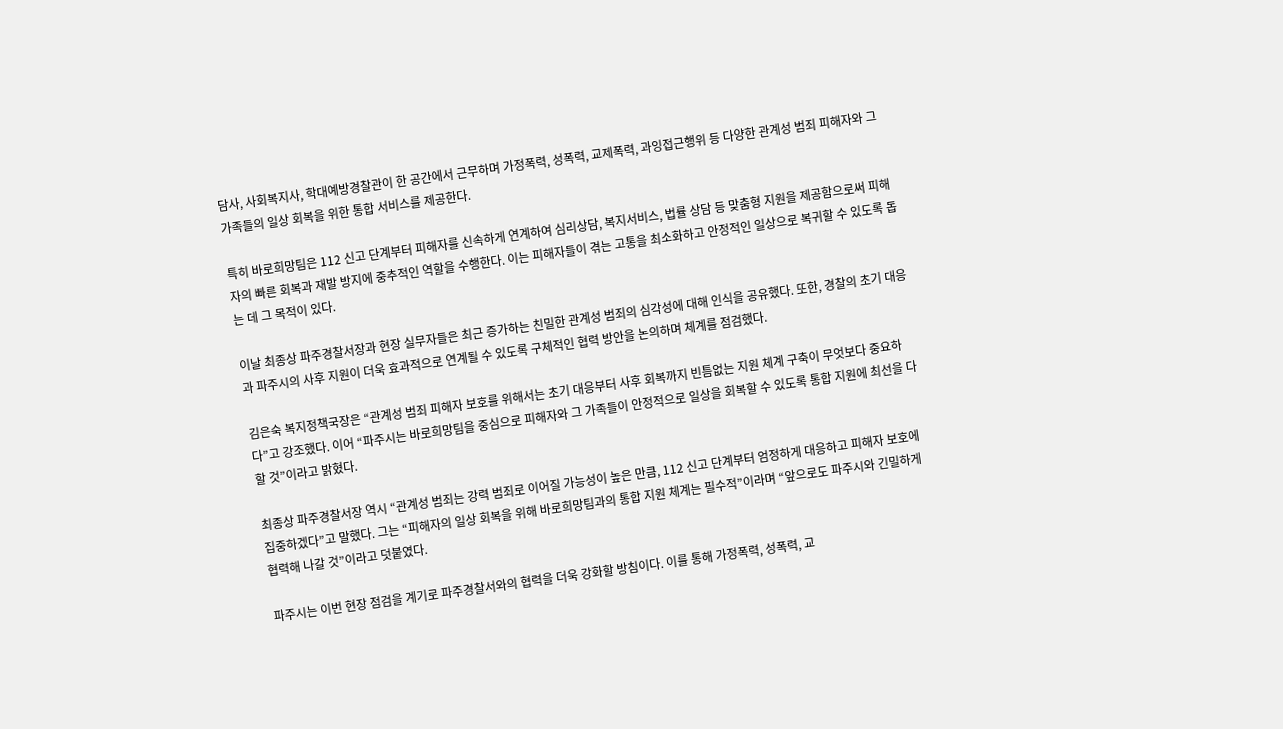담사, 사회복지사, 학대예방경찰관이 한 공간에서 근무하며 가정폭력, 성폭력, 교제폭력, 과잉접근행위 등 다양한 관계성 범죄 피해자와 그 가족들의 일상 회복을 위한 통합 서비스를 제공한다.

특히 바로희망팀은 112 신고 단계부터 피해자를 신속하게 연계하여 심리상담, 복지서비스, 법률 상담 등 맞춤형 지원을 제공함으로써 피해자의 빠른 회복과 재발 방지에 중추적인 역할을 수행한다. 이는 피해자들이 겪는 고통을 최소화하고 안정적인 일상으로 복귀할 수 있도록 돕는 데 그 목적이 있다.

이날 최종상 파주경찰서장과 현장 실무자들은 최근 증가하는 친밀한 관계성 범죄의 심각성에 대해 인식을 공유했다. 또한, 경찰의 초기 대응과 파주시의 사후 지원이 더욱 효과적으로 연계될 수 있도록 구체적인 협력 방안을 논의하며 체계를 점검했다.

김은숙 복지정책국장은 “관계성 범죄 피해자 보호를 위해서는 초기 대응부터 사후 회복까지 빈틈없는 지원 체계 구축이 무엇보다 중요하다”고 강조했다. 이어 “파주시는 바로희망팀을 중심으로 피해자와 그 가족들이 안정적으로 일상을 회복할 수 있도록 통합 지원에 최선을 다할 것”이라고 밝혔다.

최종상 파주경찰서장 역시 “관계성 범죄는 강력 범죄로 이어질 가능성이 높은 만큼, 112 신고 단계부터 엄정하게 대응하고 피해자 보호에 집중하겠다”고 말했다. 그는 “피해자의 일상 회복을 위해 바로희망팀과의 통합 지원 체계는 필수적”이라며 “앞으로도 파주시와 긴밀하게 협력해 나갈 것”이라고 덧붙였다.

파주시는 이번 현장 점검을 계기로 파주경찰서와의 협력을 더욱 강화할 방침이다. 이를 통해 가정폭력, 성폭력, 교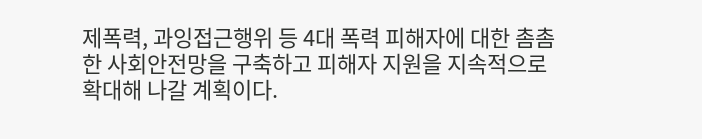제폭력, 과잉접근행위 등 4대 폭력 피해자에 대한 촘촘한 사회안전망을 구축하고 피해자 지원을 지속적으로 확대해 나갈 계획이다.